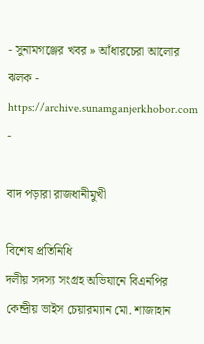- সুনামগঞ্জের খবর » আঁধারচেরা আলোর ঝলক - https://archive.sunamganjerkhobor.com -

বাদ পড়ারা রাজধানীমুখী

বিশেষ প্রতিনিধি
দলীয় সদস্য সংগ্রহ অভিযানে বিএনপির কেন্দ্রীয় ভাইস চেয়ারম্যান মো. শাজাহান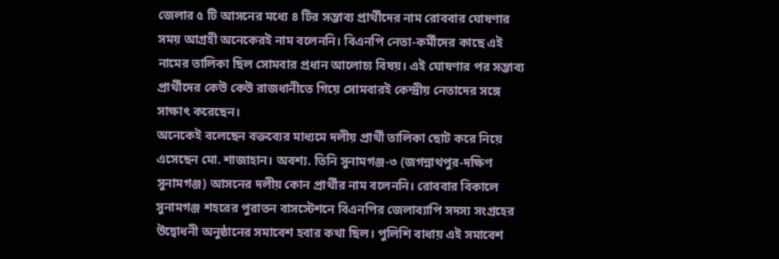জেলার ৫ টি আসনের মধ্যে ৪ টির সম্ভাব্য প্রার্থীদের নাম রোববার ঘোষণার সময় আগ্রহী অনেকেরই নাম বলেননি। বিএনপি নেতা-কর্মীদের কাছে এই নামের তালিকা ছিল সোমবার প্রধান আলোচ্য বিষয়। এই ঘোষণার পর সম্ভাব্য প্রার্থীদের কেউ কেউ রাজধানীতে গিয়ে সোমবারই কেন্দ্রীয় নেতাদের সঙ্গে সাক্ষাৎ করেছেন।
অনেকেই বলেছেন বক্তব্যের মাধ্যমে দলীয় প্রার্থী তালিকা ছোট করে নিয়ে এসেছেন মো. শাজাহান। অবশ্য. তিনি সুনামগঞ্জ-৩ (জগন্নাথপুর-দক্ষিণ সুনামগঞ্জ) আসনের দলীয় কোন প্রার্থীর নাম বলেননি। রোববার বিকালে সুনামগঞ্জ শহরের পুরাতন বাসস্টেশনে বিএনপির জেলাব্যাপি সদস্য সংগ্রহের উদ্বোধনী অনুষ্ঠানের সমাবেশ হবার কথা ছিল। পুলিশি বাধায় এই সমাবেশ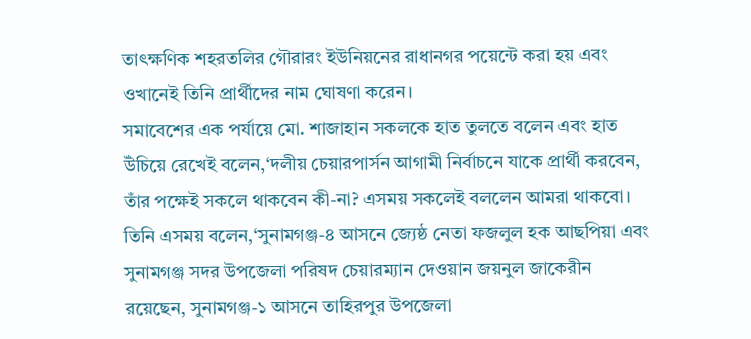তাৎক্ষণিক শহরতলির গৌরারং ইউনিয়নের রাধানগর পয়েন্টে করা হয় এবং ওখানেই তিনি প্রার্থীদের নাম ঘোষণা করেন।
সমাবেশের এক পর্যায়ে মো. শাজাহান সকলকে হাত তুলতে বলেন এবং হাত উঁচিয়ে রেখেই বলেন,‘দলীয় চেয়ারপার্সন আগামী নির্বাচনে যাকে প্রার্থী করবেন, তাঁর পক্ষেই সকলে থাকবেন কী-না? এসময় সকলেই বললেন আমরা থাকবো। তিনি এসময় বলেন,‘সুনামগঞ্জ-৪ আসনে জ্যেষ্ঠ নেতা ফজলুল হক আছপিয়া এবং সুনামগঞ্জ সদর উপজেলা পরিষদ চেয়ারম্যান দেওয়ান জয়নুল জাকেরীন রয়েছেন, সুনামগঞ্জ-১ আসনে তাহিরপুর উপজেলা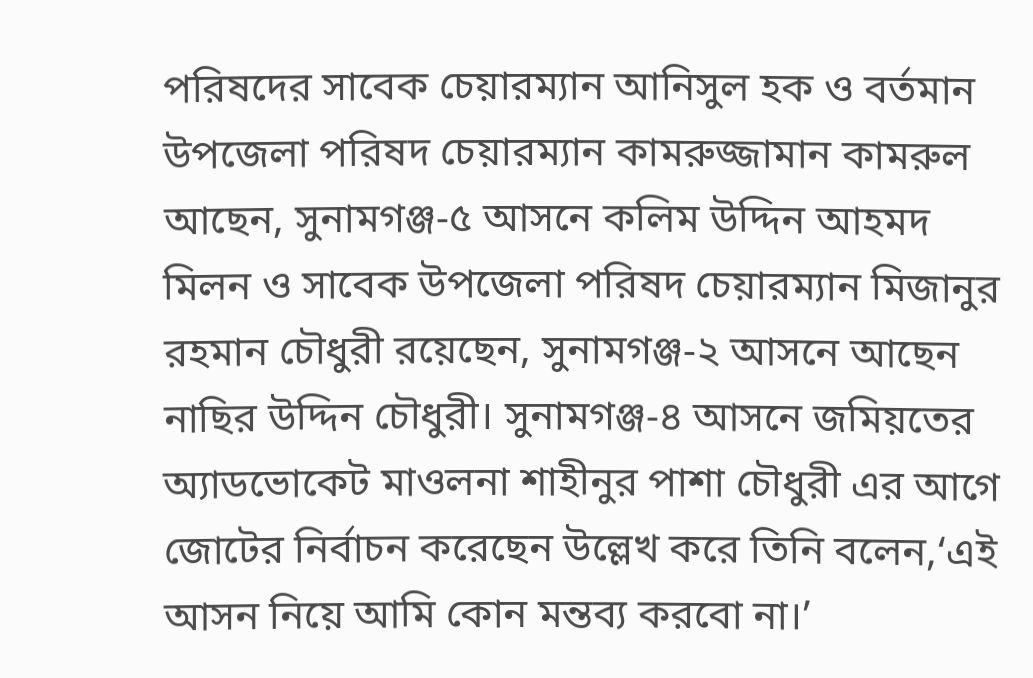পরিষদের সাবেক চেয়ারম্যান আনিসুল হক ও বর্তমান উপজেলা পরিষদ চেয়ারম্যান কামরুজ্জামান কামরুল আছেন, সুনামগঞ্জ-৫ আসনে কলিম উদ্দিন আহমদ মিলন ও সাবেক উপজেলা পরিষদ চেয়ারম্যান মিজানুর রহমান চৌধুরী রয়েছেন, সুনামগঞ্জ-২ আসনে আছেন নাছির উদ্দিন চৌধুরী। সুনামগঞ্জ-৪ আসনে জমিয়তের অ্যাডভোকেট মাওলনা শাহীনুর পাশা চৌধুরী এর আগে জোটের নির্বাচন করেছেন উল্লেখ করে তিনি বলেন,‘এই আসন নিয়ে আমি কোন মন্তব্য করবো না।’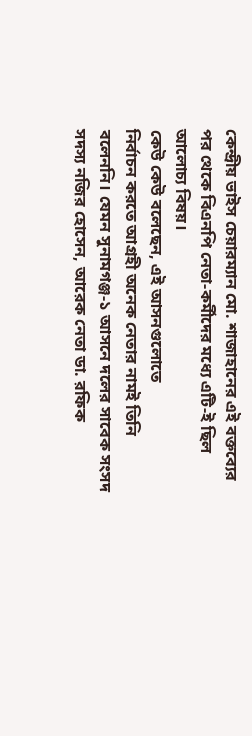কেন্দ্রীয় ভাইস চেয়ারম্যান মো. শাজাহানের এই বক্তব্যের পর থেকে বিএনপি নেতা-কর্মীদের মধ্যে এটি-ই ছিল আলোচ্য বিষয়।
কেউ কেউ বলেছেন, এই আসনগুলোতে
নির্বাচন করতে আগ্রহী অনেক নেতার নামই তিনি বলেননি। যেমন সুনামগঞ্জ-১ আসনে দলের সাবেক সংসদ সদস্য নজির হোসেন, আরেক নেতা ডা. রফিক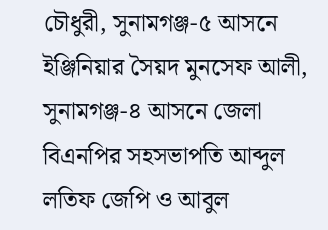চৌধুরী, সুনামগঞ্জ-৫ আসনে ইঞ্জিনিয়ার সৈয়দ মুনসেফ আলী, সুনামগঞ্জ-৪ আসনে জেলা বিএনপির সহসভাপতি আব্দুল লতিফ জেপি ও আবুল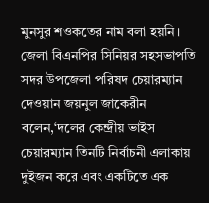মুনসুর শওকতের নাম বলা হয়নি।
জেলা বিএনপির সিনিয়র সহসভাপতি সদর উপজেলা পরিষদ চেয়ারম্যান দেওয়ান জয়নুল জাকেরীন বলেন,‘দলের কেন্দ্রীয় ভাইস চেয়ারম্যান তিনটি নির্বাচনী এলাকায় দুইজন করে এবং একটিতে এক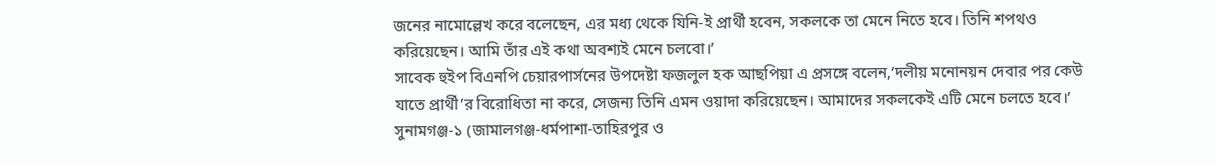জনের নামোল্লেখ করে বলেছেন, এর মধ্য থেকে যিনি-ই প্রার্থী হবেন, সকলকে তা মেনে নিতে হবে। তিনি শপথও করিয়েছেন। আমি তাঁর এই কথা অবশ্যই মেনে চলবো।’
সাবেক হুইপ বিএনপি চেয়ারপার্সনের উপদেষ্টা ফজলুল হক আছপিয়া এ প্রসঙ্গে বলেন,‘দলীয় মনোনয়ন দেবার পর কেউ যাতে প্রার্থী’র বিরোধিতা না করে, সেজন্য তিনি এমন ওয়াদা করিয়েছেন। আমাদের সকলকেই এটি মেনে চলতে হবে।’
সুনামগঞ্জ-১ (জামালগঞ্জ-ধর্মপাশা-তাহিরপুর ও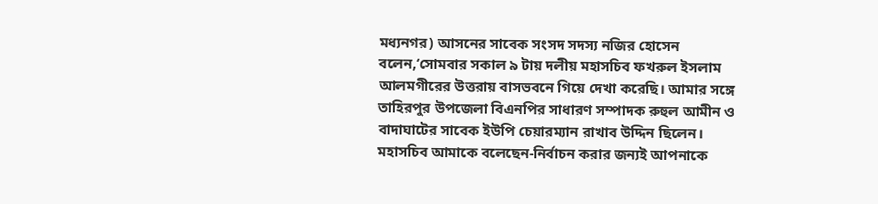মধ্যনগর) আসনের সাবেক সংসদ সদস্য নজির হোসেন বলেন,‘সোমবার সকাল ৯ টায় দলীয় মহাসচিব ফখরুল ইসলাম আলমগীরের উত্তরায় বাসভবনে গিয়ে দেখা করেছি। আমার সঙ্গে তাহিরপুর উপজেলা বিএনপির সাধারণ সম্পাদক রুহুল আমীন ও বাদাঘাটের সাবেক ইউপি চেয়ারম্যান রাখাব উদ্দিন ছিলেন। মহাসচিব আমাকে বলেছেন-নির্বাচন করার জন্যই আপনাকে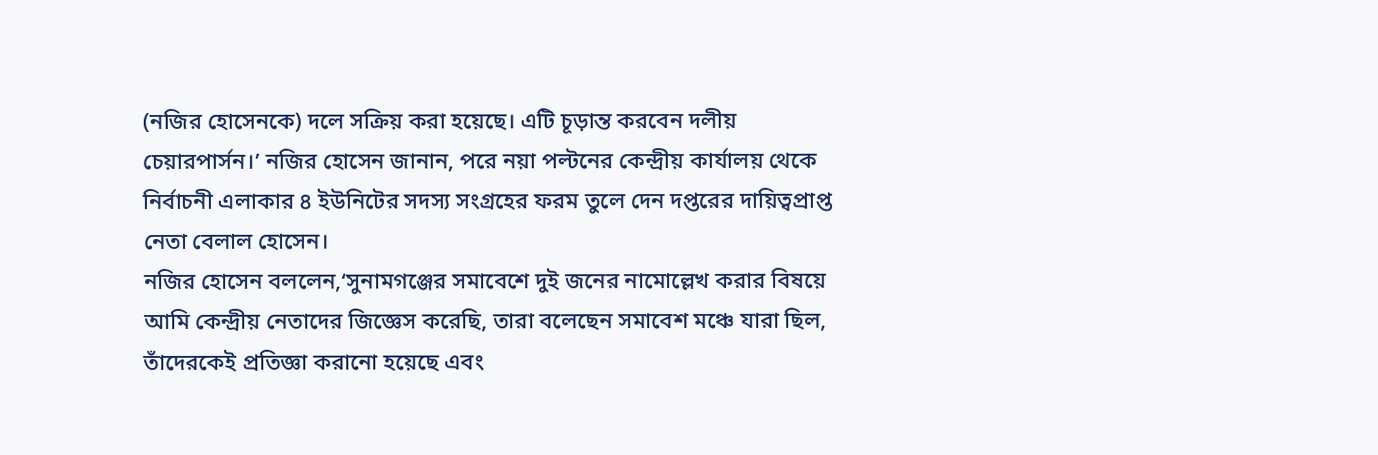(নজির হোসেনকে) দলে সক্রিয় করা হয়েছে। এটি চূড়ান্ত করবেন দলীয় চেয়ারপার্সন।’ নজির হোসেন জানান, পরে নয়া পল্টনের কেন্দ্রীয় কার্যালয় থেকে নির্বাচনী এলাকার ৪ ইউনিটের সদস্য সংগ্রহের ফরম তুলে দেন দপ্তরের দায়িত্বপ্রাপ্ত নেতা বেলাল হোসেন।
নজির হোসেন বললেন,‘সুনামগঞ্জের সমাবেশে দুই জনের নামোল্লেখ করার বিষয়ে আমি কেন্দ্রীয় নেতাদের জিজ্ঞেস করেছি, তারা বলেছেন সমাবেশ মঞ্চে যারা ছিল, তাঁদেরকেই প্রতিজ্ঞা করানো হয়েছে এবং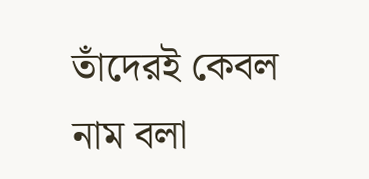তাঁদেরই কেবল নাম বলা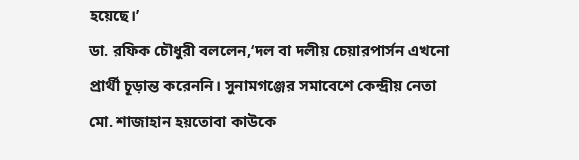হয়েছে।’
ডা. রফিক চৌধুরী বললেন,‘দল বা দলীয় চেয়ারপার্সন এখনো প্রার্থী চূড়ান্ত করেননি। সুনামগঞ্জের সমাবেশে কেন্দ্রীয় নেতা মো. শাজাহান হয়তোবা কাউকে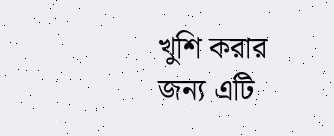খুশি করার জন্য এটি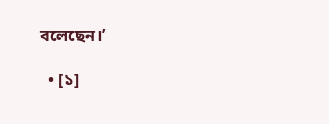বলেছেন।’

  • [১]